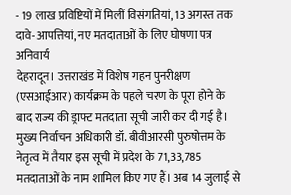- 19 लाख प्रविष्टियों में मिलीं विसंगतियां, 13 अगस्त तक दावे-आपत्तियां, नए मतदाताओं के लिए घोषणा पत्र अनिवार्य
देहरादून। उत्तराखंड में विशेष गहन पुनरीक्षण (एसआईआर) कार्यक्रम के पहले चरण के पूरा होने के बाद राज्य की ड्राफ्ट मतदाता सूची जारी कर दी गई है। मुख्य निर्वाचन अधिकारी डॉ. बीवीआरसी पुरुषोत्तम के नेतृत्व में तैयार इस सूची में प्रदेश के 71,33,785 मतदाताओं के नाम शामिल किए गए हैं। अब 14 जुलाई से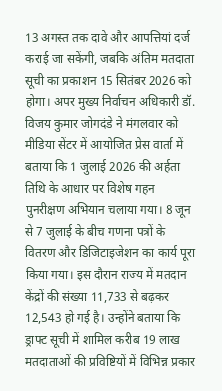13 अगस्त तक दावे और आपत्तियां दर्ज कराई जा सकेंगी, जबकि अंतिम मतदाता सूची का प्रकाशन 15 सितंबर 2026 को होगा। अपर मुख्य निर्वाचन अधिकारी डॉ. विजय कुमार जोगदंडे ने मंगलवार को मीडिया सेंटर में आयोजित प्रेस वार्ता में बताया कि 1 जुलाई 2026 की अर्हता तिथि के आधार पर विशेष गहन पुनरीक्षण अभियान चलाया गया। 8 जून से 7 जुलाई के बीच गणना पत्रों के वितरण और डिजिटाइजेशन का कार्य पूरा किया गया। इस दौरान राज्य में मतदान केंद्रों की संख्या 11,733 से बढ़कर 12,543 हो गई है। उन्होंने बताया कि ड्राफ्ट सूची में शामिल करीब 19 लाख मतदाताओं की प्रविष्टियों में विभिन्न प्रकार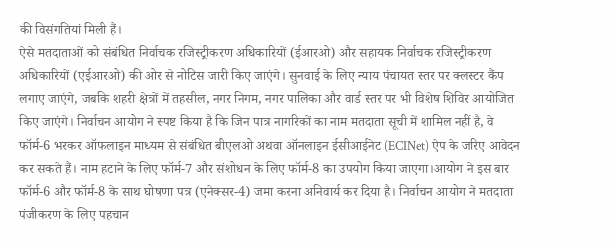की विसंगतियां मिली हैं।
ऐसे मतदाताओं को संबंधित निर्वाचक रजिस्ट्रीकरण अधिकारियों (ईआरओ) और सहायक निर्वाचक रजिस्ट्रीकरण अधिकारियों (एईआरओ) की ओर से नोटिस जारी किए जाएंगे। सुनवाई के लिए न्याय पंचायत स्तर पर क्लस्टर कैंप लगाए जाएंगे, जबकि शहरी क्षेत्रों में तहसील, नगर निगम, नगर पालिका और वार्ड स्तर पर भी विशेष शिविर आयोजित किए जाएंगे। निर्वाचन आयोग ने स्पष्ट किया है कि जिन पात्र नागरिकों का नाम मतदाता सूची में शामिल नहीं है, वे फॉर्म-6 भरकर ऑफलाइन माध्यम से संबंधित बीएलओ अथवा ऑनलाइन ईसीआईनेट (ECINet) ऐप के जरिए आवेदन कर सकते हैं। नाम हटाने के लिए फॉर्म-7 और संशोधन के लिए फॉर्म-8 का उपयोग किया जाएगा।आयोग ने इस बार फॉर्म-6 और फॉर्म-8 के साथ घोषणा पत्र (एनेक्सर-4) जमा करना अनिवार्य कर दिया है। निर्वाचन आयोग ने मतदाता पंजीकरण के लिए पहचान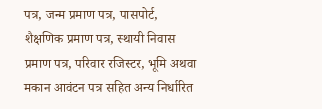पत्र, जन्म प्रमाण पत्र, पासपोर्ट, शैक्षणिक प्रमाण पत्र, स्थायी निवास प्रमाण पत्र, परिवार रजिस्टर, भूमि अथवा मकान आवंटन पत्र सहित अन्य निर्धारित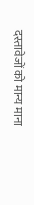दस्तावेजों को मान्य माना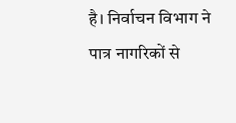है। निर्वाचन विभाग ने पात्र नागरिकों से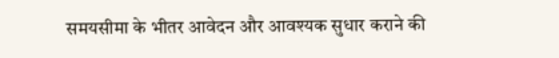समयसीमा के भीतर आवेदन और आवश्यक सुधार कराने की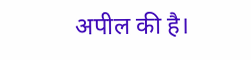अपील की है।